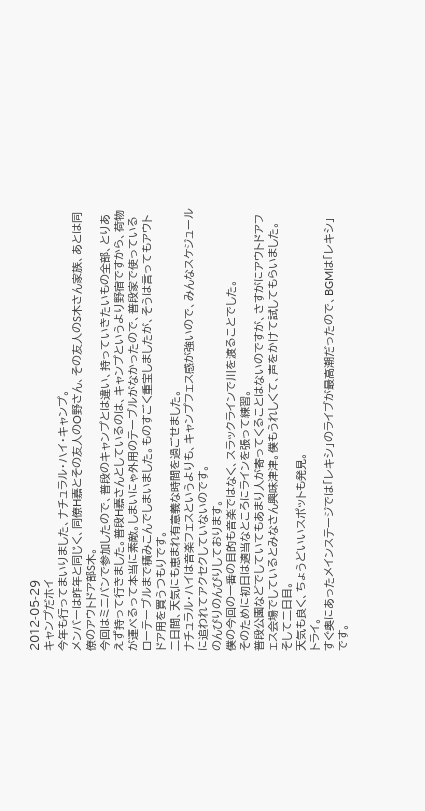2012-05-29
キャンプだホイ
今年も行ってまいりました、ナチュラル・ハイ・キャンプ。
メンバーは昨年と同じく、同僚H嘉とその友人のO野さん、その友人のS木さん家族、あとは同僚のアウトドア部S木。
今回はミニバンで参加したので、普段のキャンプとは違い、持っていきたいもの全部、とりあえず持って行きました。普段H嘉さんとしているのは、キャンプというより野宿ですから、荷物が運べるって本当に素敵。しまいにゃ外用のテーブルがなかったので、普段家で使っているローテーブルまで積みこんでしまいました。ものすごく重宝しましたが、そうは言ってもアウトドア用を買うつもりです。
二日間、天気にも恵まれ有意義な時間を過ごせました。
ナチュラル・ハイは音楽フェスというよりも、キャンプフェス感が強いので、みんなスケジュールに追われてアクセクしていないのです。
のんびりのんびりしております。
僕の今回の一番の目的も音楽ではなく、スラックラインで川を渡ることでした。
そのために初日は適当なところにラインを張って練習。
普段公園などでしていてもあまり人が寄ってくることはないのですが、さすがにアウトドアフェス会場でしているとみなさん興味津津。僕もうれしくて、声をかけて試してもらいました。
そして二日目。
天気も良く、ちょうどいいスポットも発見。
トライ。
すぐ奥にあったメインステージでは「レキシ」のライブが最高潮だったので、BGMは「レキシ」です。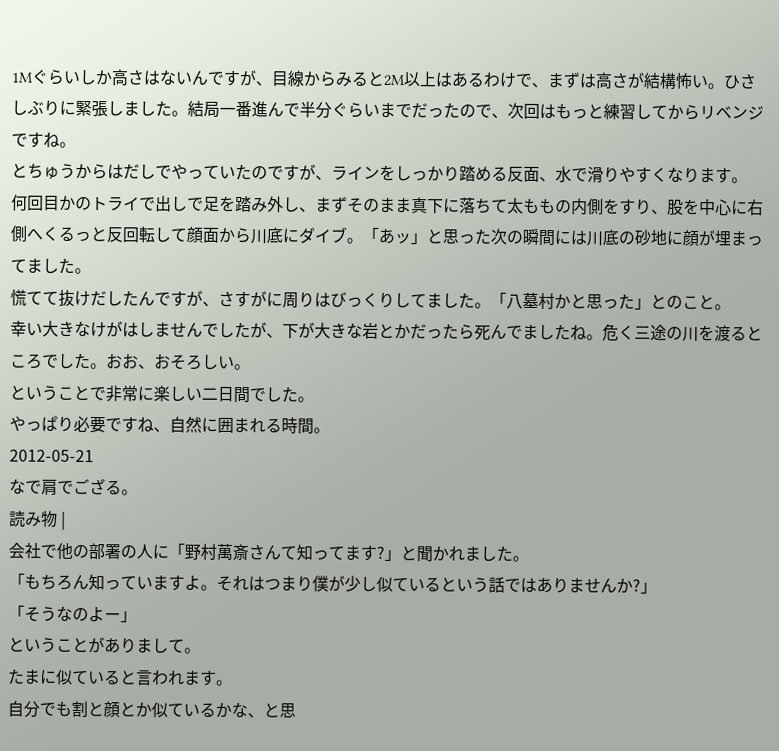1Mぐらいしか高さはないんですが、目線からみると2M以上はあるわけで、まずは高さが結構怖い。ひさしぶりに緊張しました。結局一番進んで半分ぐらいまでだったので、次回はもっと練習してからリベンジですね。
とちゅうからはだしでやっていたのですが、ラインをしっかり踏める反面、水で滑りやすくなります。
何回目かのトライで出しで足を踏み外し、まずそのまま真下に落ちて太ももの内側をすり、股を中心に右側へくるっと反回転して顔面から川底にダイブ。「あッ」と思った次の瞬間には川底の砂地に顔が埋まってました。
慌てて抜けだしたんですが、さすがに周りはびっくりしてました。「八墓村かと思った」とのこと。
幸い大きなけがはしませんでしたが、下が大きな岩とかだったら死んでましたね。危く三途の川を渡るところでした。おお、おそろしい。
ということで非常に楽しい二日間でした。
やっぱり必要ですね、自然に囲まれる時間。
2012-05-21
なで肩でござる。
読み物 |
会社で他の部署の人に「野村萬斎さんて知ってます?」と聞かれました。
「もちろん知っていますよ。それはつまり僕が少し似ているという話ではありませんか?」
「そうなのよー」
ということがありまして。
たまに似ていると言われます。
自分でも割と顔とか似ているかな、と思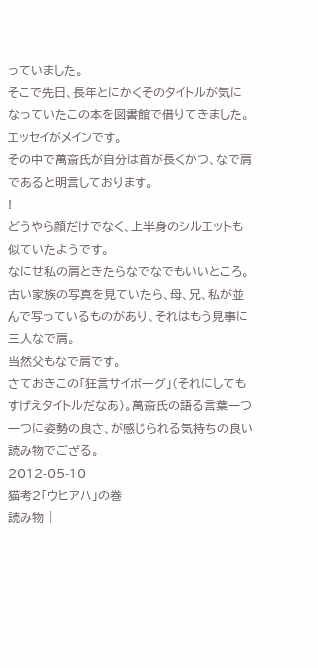っていました。
そこで先日、長年とにかくそのタイトルが気になっていたこの本を図書館で借りてきました。
エッセイがメインです。
その中で萬斎氏が自分は首が長くかつ、なで肩であると明言しております。
!
どうやら顔だけでなく、上半身のシルエットも似ていたようです。
なにせ私の肩ときたらなでなでもいいところ。
古い家族の写真を見ていたら、母、兄、私が並んで写っているものがあり、それはもう見事に三人なで肩。
当然父もなで肩です。
さておきこの「狂言サイボーグ」(それにしてもすげえタイトルだなあ)。萬斎氏の語る言葉一つ一つに姿勢の良さ、が感じられる気持ちの良い読み物でござる。
2012-05-10
猫考2「ウヒアハ」の巻
読み物 |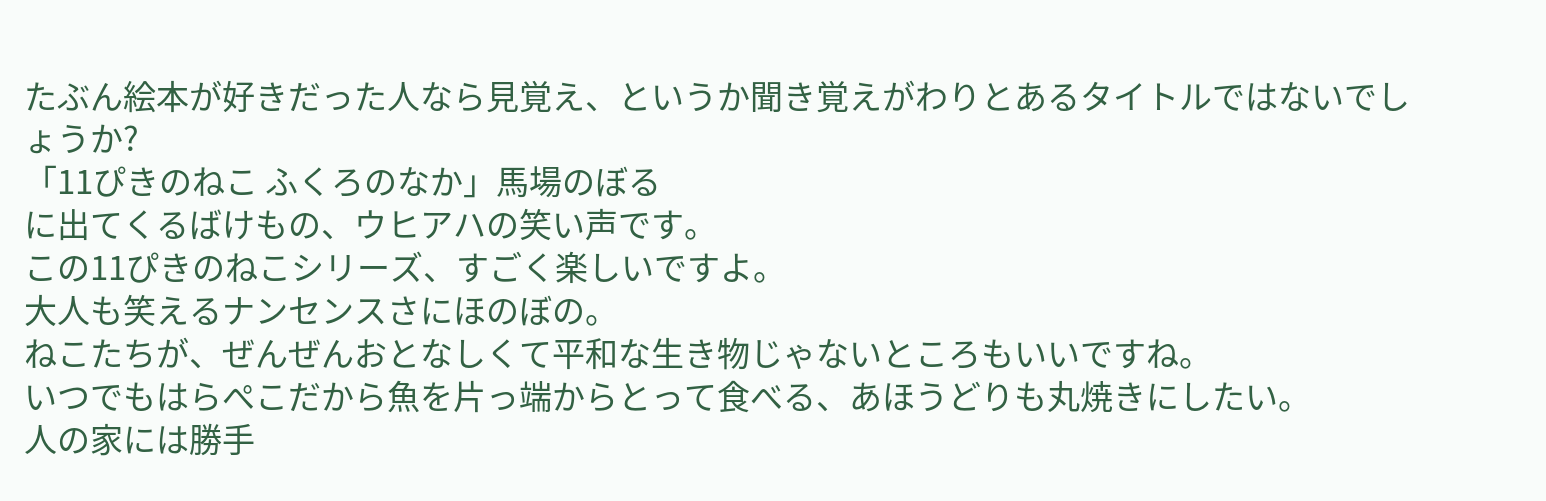たぶん絵本が好きだった人なら見覚え、というか聞き覚えがわりとあるタイトルではないでしょうか?
「11ぴきのねこ ふくろのなか」馬場のぼる
に出てくるばけもの、ウヒアハの笑い声です。
この11ぴきのねこシリーズ、すごく楽しいですよ。
大人も笑えるナンセンスさにほのぼの。
ねこたちが、ぜんぜんおとなしくて平和な生き物じゃないところもいいですね。
いつでもはらぺこだから魚を片っ端からとって食べる、あほうどりも丸焼きにしたい。
人の家には勝手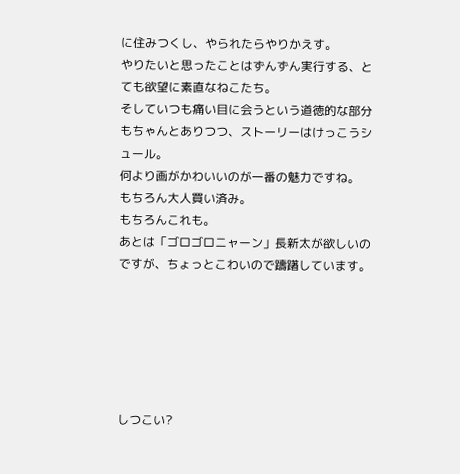に住みつくし、やられたらやりかえす。
やりたいと思ったことはずんずん実行する、とても欲望に素直なねこたち。
そしていつも痛い目に会うという道徳的な部分もちゃんとありつつ、ストーリーはけっこうシュール。
何より画がかわいいのが一番の魅力ですね。
もちろん大人買い済み。
もちろんこれも。
あとは「ゴロゴロニャーン」長新太が欲しいのですが、ちょっとこわいので躊躇しています。






しつこい?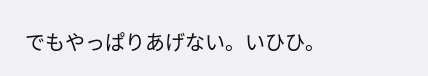でもやっぱりあげない。いひひ。